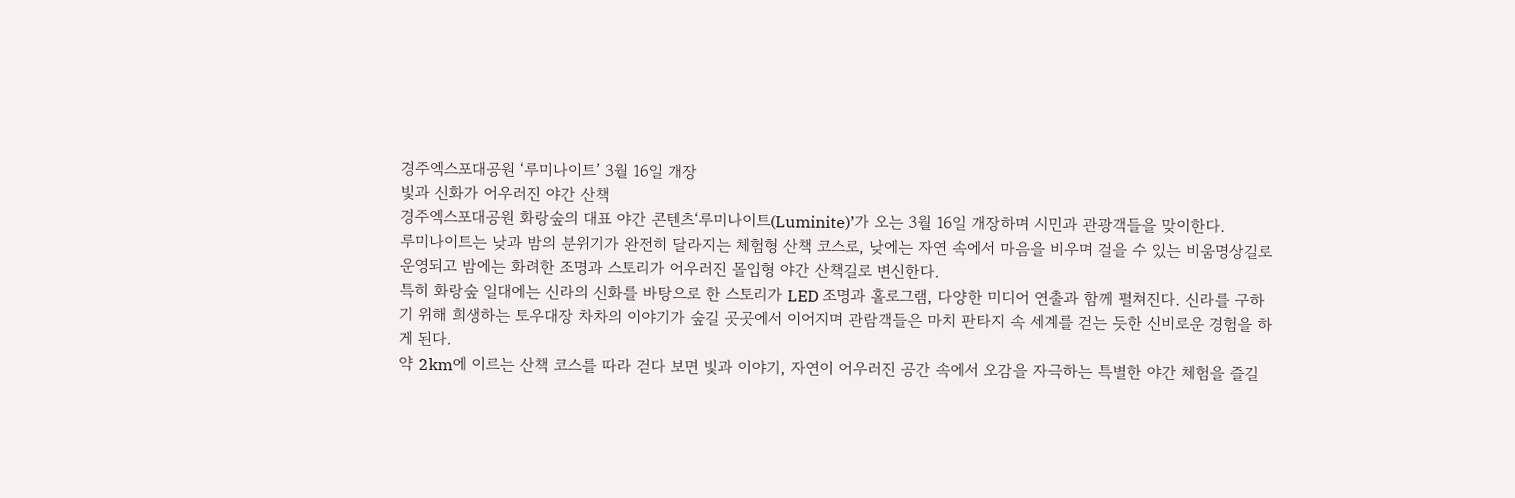경주엑스포대공원 ‘루미나이트’ 3월 16일 개장
빛과 신화가 어우러진 야간 산책
경주엑스포대공원 화랑숲의 대표 야간 콘텐츠‘루미나이트(Luminite)’가 오는 3월 16일 개장하며 시민과 관광객들을 맞이한다.
루미나이트는 낮과 밤의 분위기가 완전히 달라지는 체험형 산책 코스로, 낮에는 자연 속에서 마음을 비우며 걸을 수 있는 비움명상길로 운영되고 밤에는 화려한 조명과 스토리가 어우러진 몰입형 야간 산책길로 변신한다.
특히 화랑숲 일대에는 신라의 신화를 바탕으로 한 스토리가 LED 조명과 홀로그램, 다양한 미디어 연출과 함께 펼쳐진다. 신라를 구하기 위해 희생하는 토우대장 차차의 이야기가 숲길 곳곳에서 이어지며 관람객들은 마치 판타지 속 세계를 걷는 듯한 신비로운 경험을 하게 된다.
약 2km에 이르는 산책 코스를 따라 걷다 보면 빛과 이야기, 자연이 어우러진 공간 속에서 오감을 자극하는 특별한 야간 체험을 즐길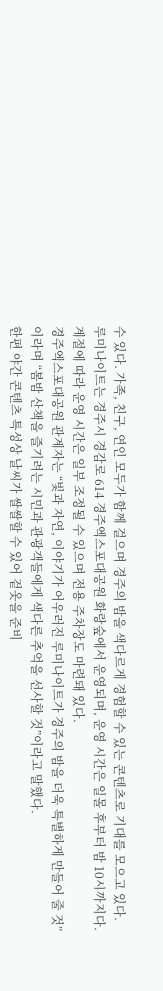수 있다. 가족, 친구, 연인 모두가 함께 걸으며 경주의 밤을 색다르게 경험할 수 있는 콘텐츠로 기대를 모으고 있다.
루미나이트는 경주시 경감로 614 경주엑스포대공원 화랑숲에서 운영되며, 운영 시간은 일몰 후부터 밤 10시까지다. 계절에 따라 운영 시간은 일부 조정될 수 있으며 전용 주차장도 마련돼 있다.
경주엑스포대공원 관계자는 “빛과 자연, 이야기가 어우러진 루미나이트가 경주의 밤을 더욱 특별하게 만들어 줄 것”이라며 “봄밤 산책을 즐기려는 시민과 관광객들에게 색다른 추억을 선사할 것”이라고 말했다.
한편 야간 콘텐츠 특성상 날씨가 쌀쌀할 수 있어 겉옷을 준비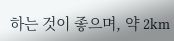하는 것이 좋으며, 약 2km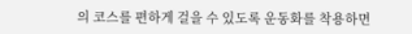의 코스를 편하게 걸을 수 있도록 운동화를 착용하면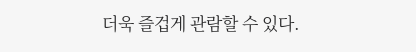더욱 즐겁게 관람할 수 있다.